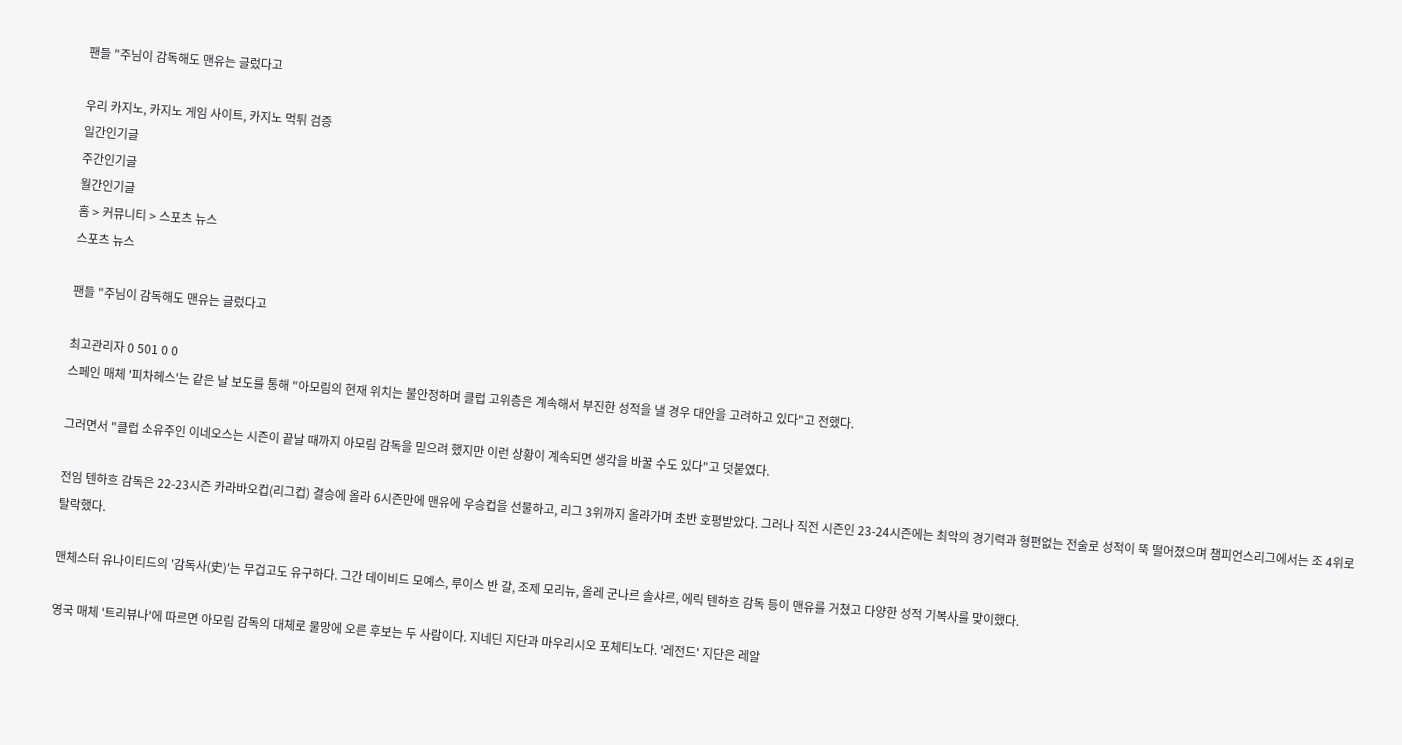팬들 "주님이 감독해도 맨유는 글렀다고

우리 카지노, 카지노 게임 사이트, 카지노 먹튀 검증
일간인기글
주간인기글
월간인기글
홈 > 커뮤니티 > 스포츠 뉴스
스포츠 뉴스

팬들 "주님이 감독해도 맨유는 글렀다고

최고관리자 0 501 0 0
스페인 매체 '피차헤스'는 같은 날 보도를 통해 "아모림의 현재 위치는 불안정하며 클럽 고위층은 계속해서 부진한 성적을 낼 경우 대안을 고려하고 있다"고 전했다.

그러면서 "클럽 소유주인 이네오스는 시즌이 끝날 때까지 아모림 감독을 믿으려 했지만 이런 상황이 계속되면 생각을 바꿀 수도 있다"고 덧붙였다.

전임 텐하흐 감독은 22-23시즌 카라바오컵(리그컵) 결승에 올라 6시즌만에 맨유에 우승컵을 선물하고, 리그 3위까지 올라가며 초반 호평받았다. 그러나 직전 시즌인 23-24시즌에는 최악의 경기력과 형편없는 전술로 성적이 뚝 떨어졌으며 챔피언스리그에서는 조 4위로 탈락했다.

맨체스터 유나이티드의 '감독사(史)'는 무겁고도 유구하다. 그간 데이비드 모예스, 루이스 반 갈, 조제 모리뉴, 올레 군나르 솔샤르, 에릭 텐하흐 감독 등이 맨유를 거쳤고 다양한 성적 기복사를 맞이했다.

영국 매체 '트리뷰나'에 따르면 아모림 감독의 대체로 물망에 오른 후보는 두 사람이다. 지네딘 지단과 마우리시오 포체티노다. '레전드' 지단은 레알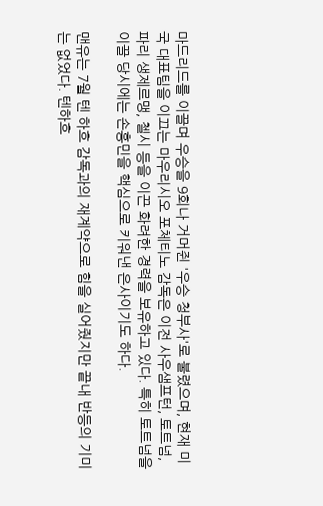마드리드를 이끌며 우승을 9회나 거머쥔 '우승 청부사'로 불렸으며, 현재 미국 대표팀을 이끄는 마우리시오 포체티노 감독은 이전 사우샘프턴, 토트넘, 파리 생제르맹, 첼시 등을 이끈 화려한 경력을 보유하고 있다. 특히 토트넘을 이끌 당시에는 손흥민을 핵심으로 키워낸 은사이기도 하다.

맨유는 7월 텐 하흐 감독과의 재계약으로 힘을 실어줬지만 끝내 반등의 기미는 없었다. 텐하흐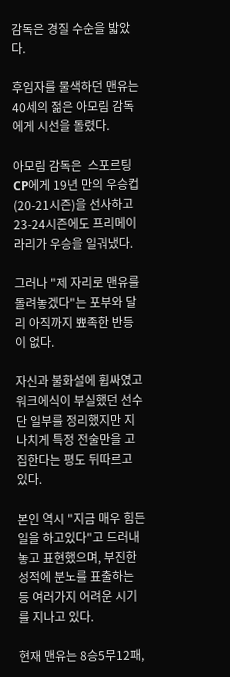감독은 경질 수순을 밟았다.

후임자를 물색하던 맨유는 40세의 젊은 아모림 감독에게 시선을 돌렸다.

아모림 감독은  스포르팅 CP에게 19년 만의 우승컵(20-21시즌)을 선사하고 23-24시즌에도 프리메이라리가 우승을 일궈냈다.

그러나 "제 자리로 맨유를 돌려놓겠다"는 포부와 달리 아직까지 뾰족한 반등이 없다.

자신과 불화설에 휩싸였고 워크에식이 부실했던 선수단 일부를 정리했지만 지나치게 특정 전술만을 고집한다는 평도 뒤따르고 있다.

본인 역시 "지금 매우 힘든 일을 하고있다"고 드러내놓고 표현했으며, 부진한 성적에 분노를 표출하는 등 여러가지 어려운 시기를 지나고 있다.

현재 맨유는 8승5무12패,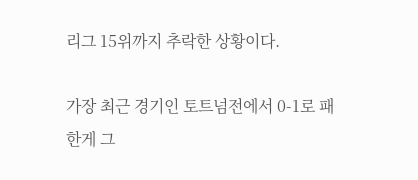리그 15위까지 추락한 상황이다.

가장 최근 경기인 토트넘전에서 0-1로 패한게 그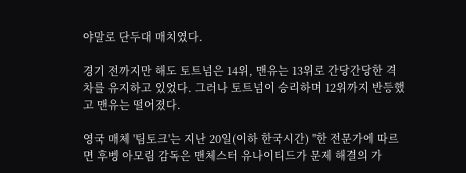야말로 단두대 매치였다.

경기 전까지만 해도 토트넘은 14위, 맨유는 13위로 간당간당한 격차를 유지하고 있었다. 그러나 토트넘이 승리하며 12위까지 반등했고 맨유는 떨어졌다.

영국 매체 '팀토크'는 지난 20일(이하 한국시간) "한 전문가에 따르면 후벵 아모림 감독은 맨체스터 유나이티드가 문제 해결의 가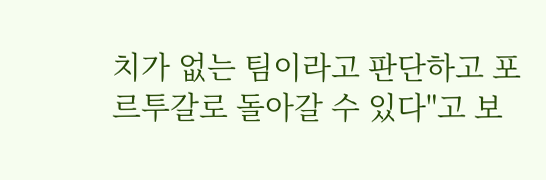치가 없는 팀이라고 판단하고 포르투갈로 돌아갈 수 있다"고 보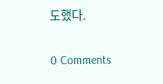도했다.

0 Comments